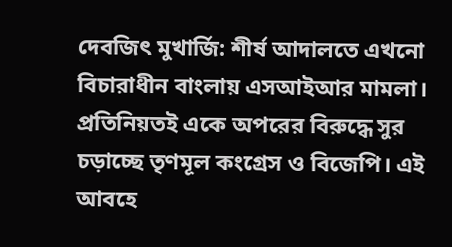দেবজিৎ মুখার্জি: শীর্ষ আদালতে এখনো বিচারাধীন বাংলায় এসআইআর মামলা। প্রতিনিয়তই একে অপরের বিরুদ্ধে সুর চড়াচ্ছে তৃণমূল কংগ্রেস ও বিজেপি। এই আবহে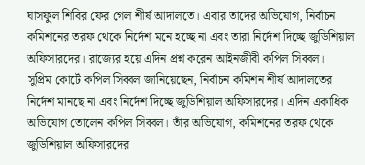ঘাসফুল শিবির ফের গেল শীর্ষ আদালতে। এবার তাদের অভিযোগ, নির্বাচন কমিশনের তরফ থেকে নির্দেশ মনে হচ্ছে না এবং তারা নির্দেশ দিচ্ছে জুডিশিয়াল অফিসারদের। রাজ্যের হয়ে এদিন প্রশ্ন করেন আইনজীবী কপিল সিব্বল।
সুপ্রিম কোর্টে কপিল সিব্বল জানিয়েছেন, নির্বাচন কমিশন শীর্ষ আদালতের নির্দেশ মানছে না এবং নির্দেশ দিচ্ছে জুডিশিয়াল অফিসারদের। এদিন একাধিক অভিযোগ তোলেন কপিল সিব্বল। তাঁর অভিযোগ, কমিশনের তরফ থেকে জুডিশিয়াল অফিসারদের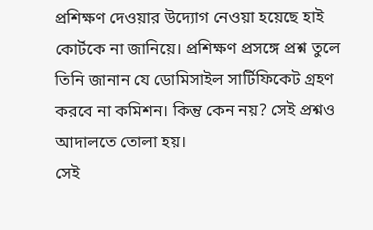প্রশিক্ষণ দেওয়ার উদ্যোগ নেওয়া হয়েছে হাই কোর্টকে না জানিয়ে। প্রশিক্ষণ প্রসঙ্গে প্রশ্ন তুলে তিনি জানান যে ডোমিসাইল সার্টিফিকেট গ্রহণ করবে না কমিশন। কিন্তু কেন নয়? সেই প্রশ্নও আদালতে তোলা হয়।
সেই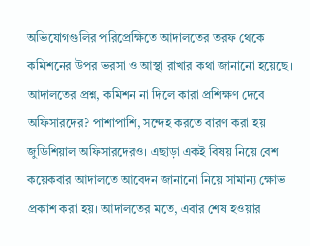অভিযোগগুলির পরিপ্রেক্ষিতে আদালতের তরফ থেকে কমিশনের উপর ভরসা ও আস্থা রাখার কথা জানানো হয়েছে। আদালতের প্রশ্ন, কমিশন না দিলে কারা প্রশিক্ষণ দেবে অফিসারদের? পাশাপাশি, সন্দেহ করতে বারণ করা হয় জুডিশিয়াল অফিসারদেরও। এছাড়া একই বিষয় নিয়ে বেশ কয়েকবার আদালতে আবেদন জানানো নিয়ে সামান্য ক্ষোভ প্রকাশ করা হয়। আদালতের মতে, এবার শেষ হওয়ার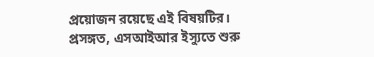প্রয়োজন রয়েছে এই বিষয়টির।
প্রসঙ্গত, এসআইআর ইস্যুতে শুরু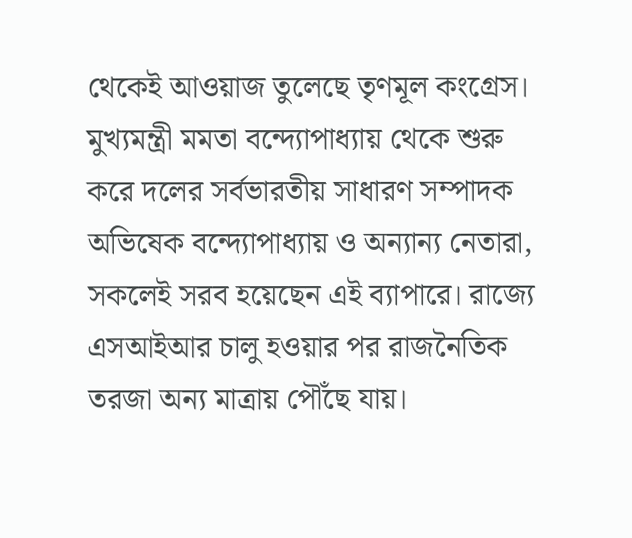থেকেই আওয়াজ তুলেছে তৃণমূল কংগ্রেস। মুখ্যমন্ত্রী মমতা বন্দ্যোপাধ্যায় থেকে শুরু করে দলের সর্বভারতীয় সাধারণ সম্পাদক অভিষেক বন্দ্যোপাধ্যায় ও অন্যান্য নেতারা, সকলেই সরব হয়েছেন এই ব্যাপারে। রাজ্যে এসআইআর চালু হওয়ার পর রাজনৈতিক তরজা অন্য মাত্রায় পৌঁছে যায়।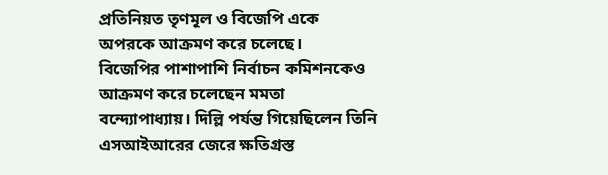প্রতিনিয়ত তৃণমূল ও বিজেপি একে অপরকে আক্রমণ করে চলেছে।
বিজেপির পাশাপাশি নির্বাচন কমিশনকেও আক্রমণ করে চলেছেন মমতা বন্দ্যোপাধ্যায়। দিল্লি পর্যন্ত গিয়েছিলেন তিনি এসআইআরের জেরে ক্ষতিগ্রস্ত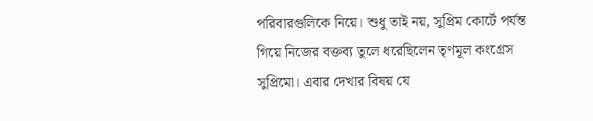পরিবারগুলিকে নিয়ে। শুধু তাই নয়, সুপ্রিম কোর্টে পর্যন্ত গিয়ে নিজের বক্তব্য তুলে ধরেছিলেন তৃণমূল কংগ্রেস সুপ্রিমো। এবার দেখার বিষয় যে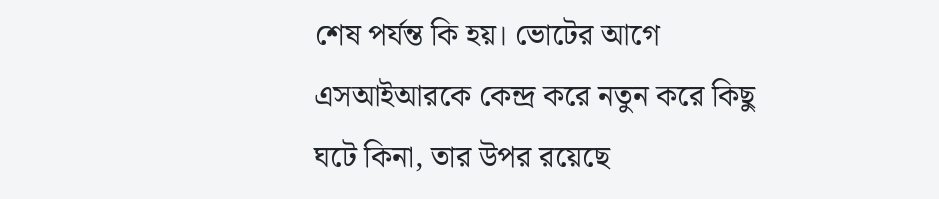শেষ পর্যন্ত কি হয়। ভোটের আগে এসআইআরকে কেন্দ্র করে নতুন করে কিছু ঘটে কিনা, তার উপর রয়েছে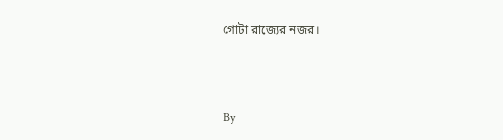গোটা রাজ্যের নজর।



By